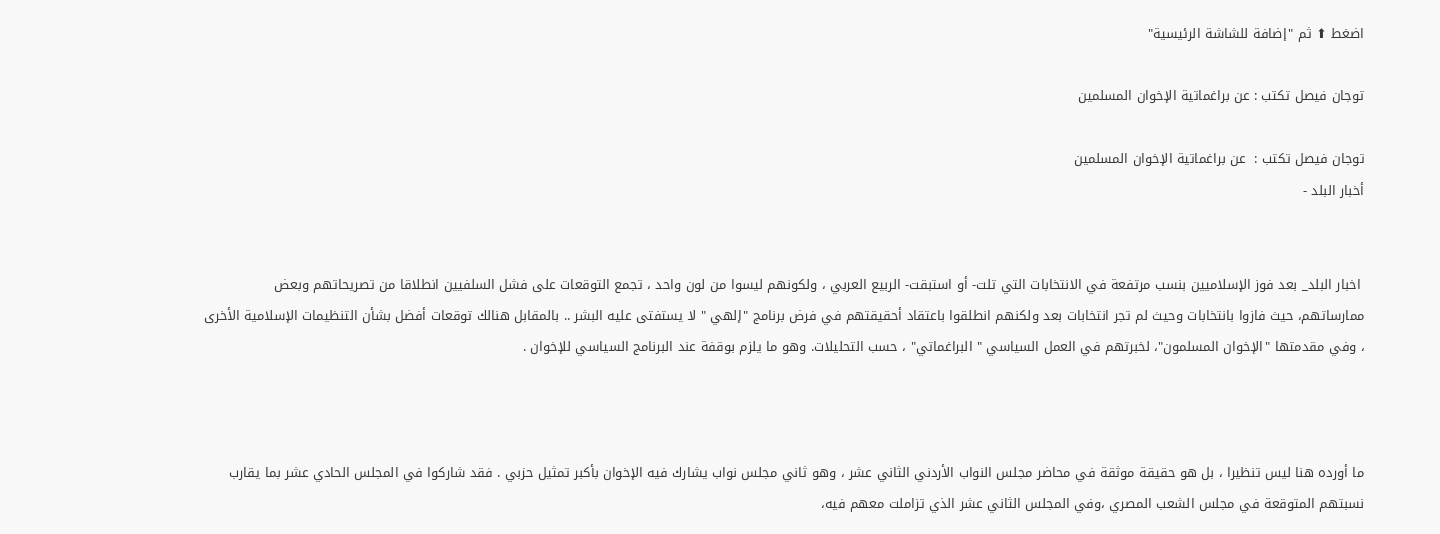اضغط ⬆ ثم "إضافة للشاشة الرئيسية"

توجان فيصل تكتب : عن براغماتية الإخوان المسلمين

توجان فيصل تكتب :  عن براغماتية الإخوان المسلمين
أخبار البلد -


 اخبار البلد_ بعد فوز الإسلاميين بنسب مرتفعة في الانتخابات التي تلت- أو استبقت- الربيع العربي ، ولكونهم ليسوا من لون واحد ، تجمع التوقعات على فشل السلفيين انطلاقا من تصريحاتهم وبعض ممارساتهم، حيث فازوا بانتخابات وحيث لم تجر انتخابات بعد ولكنهم انطلقوا باعتقاد أحقيقتهم في فرض برنامج "إلهي " لا يستفتى عليه البشر .. بالمقابل هنالك توقعات أفضل بشأن التنظيمات الإسلامية الأخرى ، وفي مقدمتها "الإخوان المسلمون"، لخبرتهم في العمل السياسي " البراغماتي" ، حسب التحليلات. وهو ما يلزم بوقفة عند البرنامج السياسي للإخوان .



ما أورده هنا ليس تنظيرا ، بل هو حقيقة موثقة في محاضر مجلس النواب الأردني الثاني عشر ، وهو ثاني مجلس نواب يشارك فيه الإخوان بأكبر تمثيل حزبي . فقد شاركوا في المجلس الحادي عشر بما يقارب نسبتهم المتوقعة في مجلس الشعب المصري ،وفي المجلس الثاني عشر الذي تزاملت معهم فيه،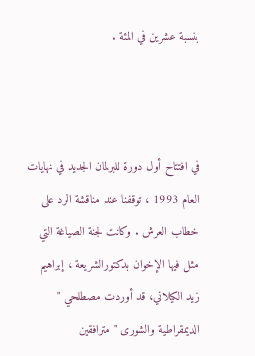بنسبة عشرين في المئة .



في افتتاح أول دورة للبرلمان الجديد في نهايات العام 1993 ، توقفنا عند مناقشة الرد على خطاب العرش . وكانت لجنة الصياغة التي مثل فيها الإخوان بدكتورالشريعة ، إبراهيم زيد الكيلاني، قد أوردت مصطلحي " الديمقراطية والشورى " مترافقين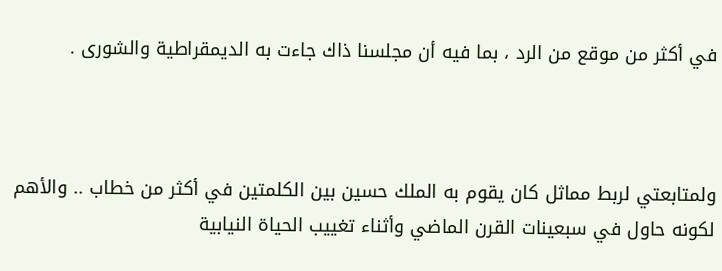في أكثر من موقع من الرد ، بما فيه أن مجلسنا ذاك جاءت به الديمقراطية والشورى .



ولمتابعتي لربط مماثل كان يقوم به الملك حسين بين الكلمتين في أكثر من خطاب .. والأهم لكونه حاول في سبعينات القرن الماضي وأثناء تغييب الحياة النيابية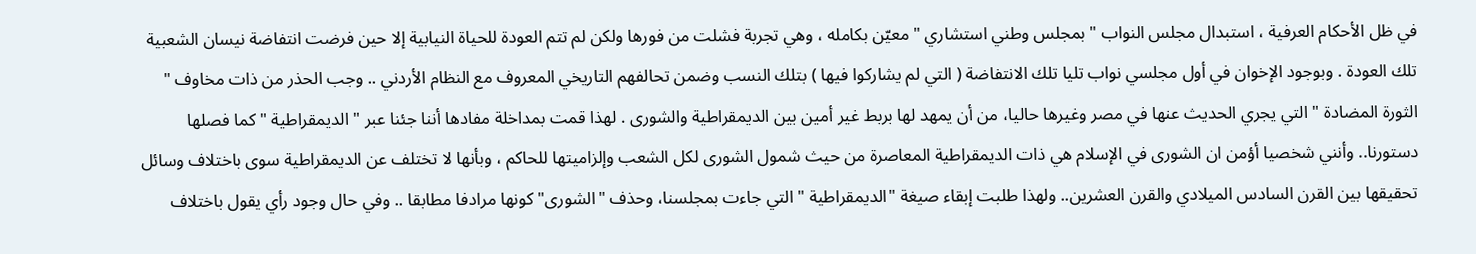في ظل الأحكام العرفية ، استبدال مجلس النواب " بمجلس وطني استشاري " معيّن بكامله ، وهي تجربة فشلت من فورها ولكن لم تتم العودة للحياة النيابية إلا حين فرضت انتفاضة نيسان الشعبية تلك العودة . وبوجود الإخوان في أول مجلسي نواب تليا تلك الانتفاضة ( التي لم يشاركوا فيها ) بتلك النسب وضمن تحالفهم التاريخي المعروف مع النظام الأردني .. وجب الحذر من ذات مخاوف " الثورة المضادة " التي يجري الحديث عنها في مصر وغيرها حاليا، من أن يمهد لها بربط غير أمين بين الديمقراطية والشورى . لهذا قمت بمداخلة مفادها أننا جئنا عبر " الديمقراطية " كما فصلها دستورنا.. وأنني شخصيا أؤمن ان الشورى في الإسلام هي ذات الديمقراطية المعاصرة من حيث شمول الشورى لكل الشعب وإلزاميتها للحاكم ، وبأنها لا تختلف عن الديمقراطية سوى باختلاف وسائل تحقيقها بين القرن السادس الميلادي والقرن العشرين.. ولهذا طلبت إبقاء صيغة "الديمقراطية " التي جاءت بمجلسنا، وحذف "الشورى" كونها مرادفا مطابقا .. وفي حال وجود رأي يقول باختلاف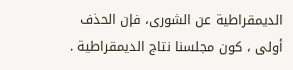الديمقراطية عن الشورى، فإن الحذف أولى ، كون مجلسنا نتاج الديمقراطية .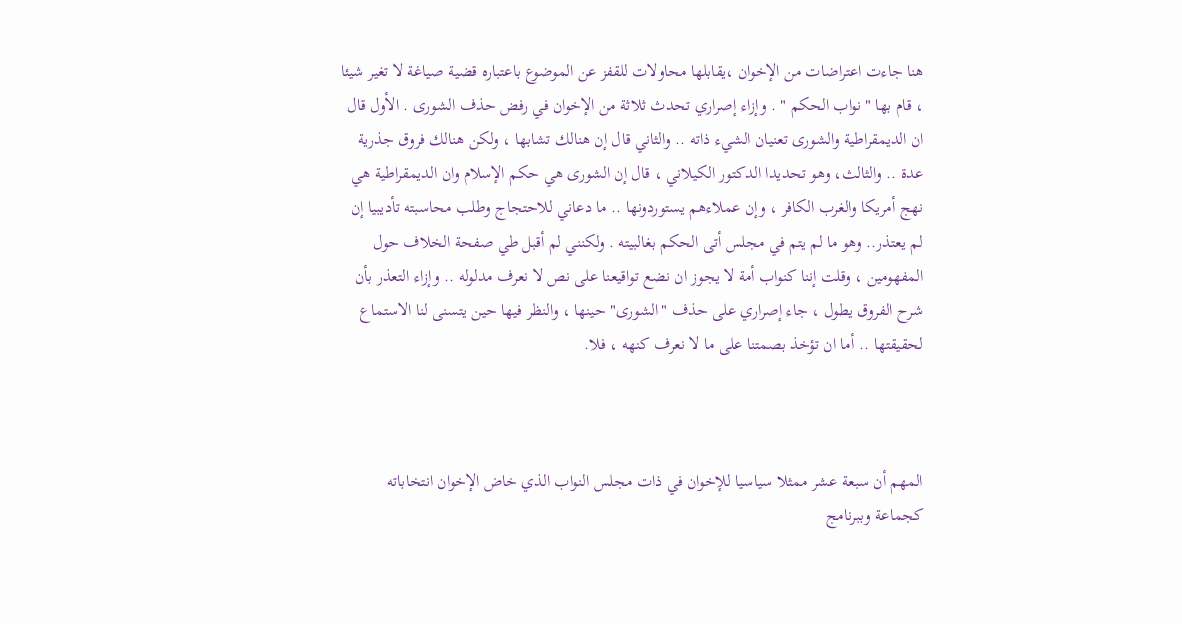هنا جاءت اعتراضات من الإخوان ،يقابلها محاولات للقفز عن الموضوع باعتباره قضية صياغة لا تغير شيئا ، قام بها " نواب الحكم " . وإزاء إصراري تحدث ثلاثة من الإخوان في رفض حذف الشورى . الأول قال ان الديمقراطية والشورى تعنيان الشيء ذاته .. والثاني قال إن هنالك تشابها ، ولكن هنالك فروق جذرية عدة .. والثالث، وهو تحديدا الدكتور الكيلاني ، قال إن الشورى هي حكم الإسلام وان الديمقراطية هي نهج أمريكا والغرب الكافر ، وإن عملاءهم يستوردونها .. ما دعاني للاحتجاج وطلب محاسبته تأديبيا إن لم يعتذر.. وهو ما لم يتم في مجلس أتى الحكم بغالبيته . ولكنني لم أقبل طي صفحة الخلاف حول المفهومين ، وقلت إننا كنواب أمة لا يجوز ان نضع تواقيعنا على نص لا نعرف مدلوله .. وإزاء التعذر بأن شرح الفروق يطول ، جاء إصراري على حذف "الشورى" حينها ، والنظر فيها حين يتسنى لنا الاستماع لحقيقتها .. أما ان تؤخذ بصمتنا على ما لا نعرف كنهه ، فلا.



المهم أن سبعة عشر ممثلا سياسيا للإخوان في ذات مجلس النواب الذي خاض الإخوان انتخاباته كجماعة وببرنامج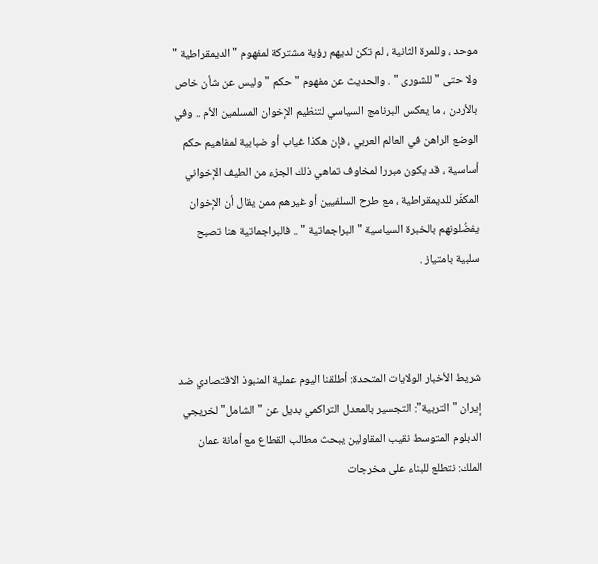موحد ، وللمرة الثانية ، لم تكن لديهم رؤية مشتركة لمفهوم " الديمقراطية " ولا حتى "للشورى " . والحديث عن مفهوم " حكم " وليس عن شأن خاص بالأردن ، ما يعكس البرنامج السياسي لتنظيم الإخوان المسلمين الأم .. وفي الوضع الراهن في العالم العربي ، فإن هكذا غياب أو ضبابية لمفاهيم حكم أساسية ، قد يكون مبررا لمخاوف تماهي ذلك الجزء من الطيف الإخواني المكفّر للديمقراطية ، مع طرح السلفيين أو غيرهم ممن يقال أن الإخوان يفضُلونهم بالخبرة السياسية " البراجماتية " .. فالبراجماتية هنا تصبح سلبية بامتياز .



شريط الأخبار الولايات المتحدة: أطلقنا اليوم عملية المنبوذ الاقتصادي ضد إيران "التربية": التجسير بالمعدل التراكمي بديل عن "الشامل" لخريجي الدبلوم المتوسط نقيب المقاولين يبحث مطالب القطاع مع أمانة عمان الملك: نتطلع للبناء على مخرجات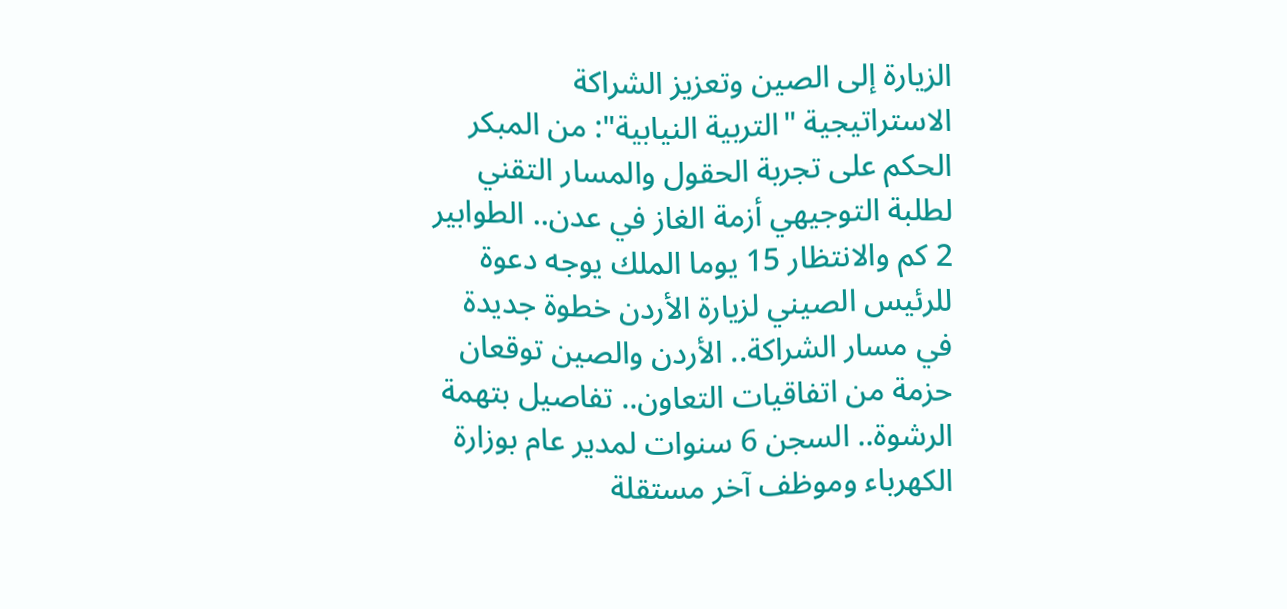الزيارة إلى الصين وتعزيز الشراكة الاستراتيجية "التربية النيابية": من المبكر الحكم على تجربة الحقول والمسار التقني لطلبة التوجيهي أزمة الغاز في عدن.. الطوابير 2 كم والانتظار 15 يوما الملك يوجه دعوة للرئيس الصيني لزيارة الأردن خطوة جديدة في مسار الشراكة.. الأردن والصين توقعان حزمة من اتفاقيات التعاون.. تفاصيل بتهمة الرشوة.. السجن 6 سنوات لمدير عام بوزارة الكهرباء وموظف آخر مستقلة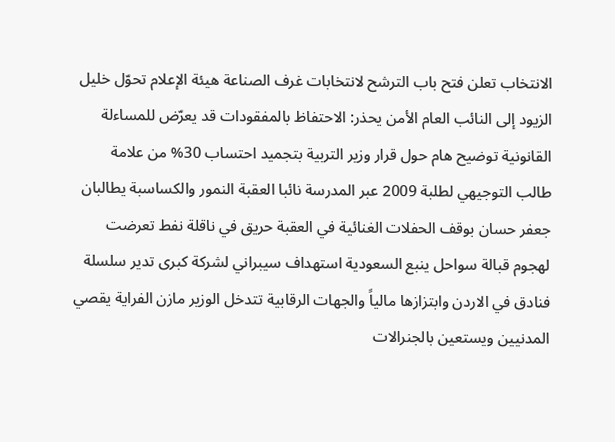الانتخاب تعلن فتح باب الترشح لانتخابات غرف الصناعة هيئة الإعلام تحوّل خليل الزيود إلى النائب العام الأمن يحذر: الاحتفاظ بالمفقودات قد يعرّض للمساءلة القانونية توضيح هام حول قرار وزير التربية بتجميد احتساب 30% من علامة طالب التوجيهي لطلبة 2009 عبر المدرسة نائبا العقبة النمور والكساسبة يطالبان جعفر حسان بوقف الحفلات الغنائية في العقبة حريق في ناقلة نفط تعرضت لهجوم قبالة سواحل ينبع السعودية استهداف سيبراني لشركة كبرى تدير سلسلة فنادق في الاردن وابتزازها مالياً والجهات الرقابية تتدخل الوزير مازن الفراية يقصي المدنيين ويستعين بالجنرالات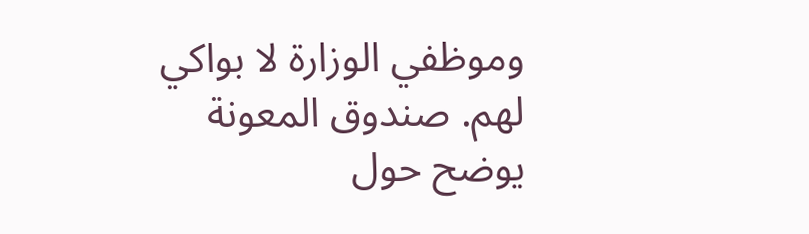وموظفي الوزارة لا بواكي لهم. صندوق المعونة يوضح حول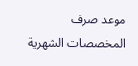موعد صرف المخصصات الشهرية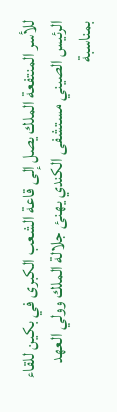للأسر المنتفعة الملك يصل إلى قاعة الشعب الكبرى في بكين للقاء الرئيس الصيني مستشفى الكندي يهنئ جلالة الملك وولي العهد بمناسبة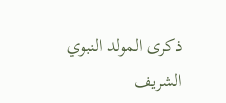ذكرى المولد النبوي الشريف